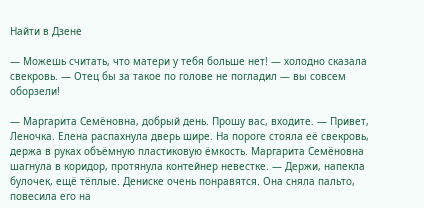Найти в Дзене

— Можешь считать, что матери у тебя больше нет! — холодно сказала свекровь. — Отец бы за такое по голове не погладил — вы совсем оборзели!

— Маргарита Семёновна, добрый день. Прошу вас, входите. — Привет, Леночка. Елена распахнула дверь шире. На пороге стояла её свекровь, держа в руках объёмную пластиковую ёмкость. Маргарита Семёновна шагнула в коридор, протянула контейнер невестке. — Держи, напекла булочек, ещё тёплые. Дениске очень понравятся. Она сняла пальто, повесила его на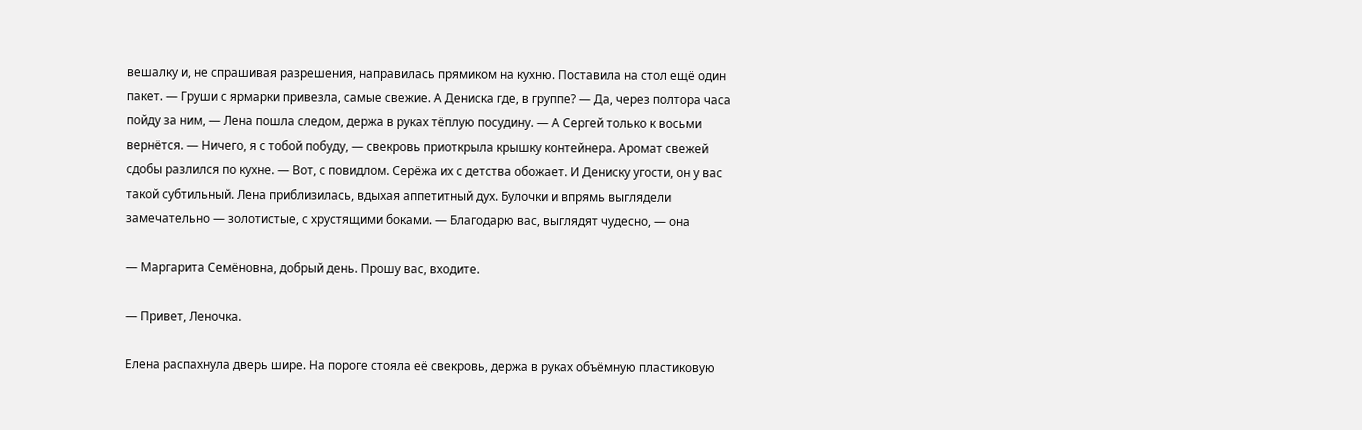вешалку и, не спрашивая разрешения, направилась прямиком на кухню. Поставила на стол ещё один пакет. — Груши с ярмарки привезла, самые свежие. А Дениска где, в группе? — Да, через полтора часа пойду за ним, — Лена пошла следом, держа в руках тёплую посудину. — А Сергей только к восьми вернётся. — Ничего, я с тобой побуду, — свекровь приоткрыла крышку контейнера. Аромат свежей сдобы разлился по кухне. — Вот, с повидлом. Серёжа их с детства обожает. И Дениску угости, он у вас такой субтильный. Лена приблизилась, вдыхая аппетитный дух. Булочки и впрямь выглядели замечательно — золотистые, с хрустящими боками. — Благодарю вас, выглядят чудесно, — она

— Маргарита Семёновна, добрый день. Прошу вас, входите.

— Привет, Леночка.

Елена распахнула дверь шире. На пороге стояла её свекровь, держа в руках объёмную пластиковую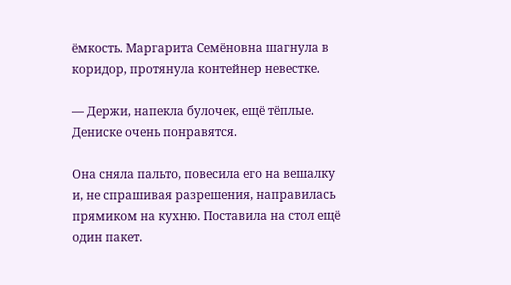ёмкость. Маргарита Семёновна шагнула в коридор, протянула контейнер невестке.

— Держи, напекла булочек, ещё тёплые. Дениске очень понравятся.

Она сняла пальто, повесила его на вешалку и, не спрашивая разрешения, направилась прямиком на кухню. Поставила на стол ещё один пакет.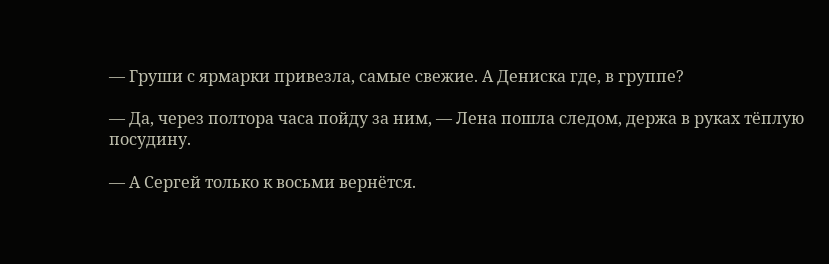— Груши с ярмарки привезла, самые свежие. А Дениска где, в группе?

— Да, через полтора часа пойду за ним, — Лена пошла следом, держа в руках тёплую посудину.

— А Сергей только к восьми вернётся.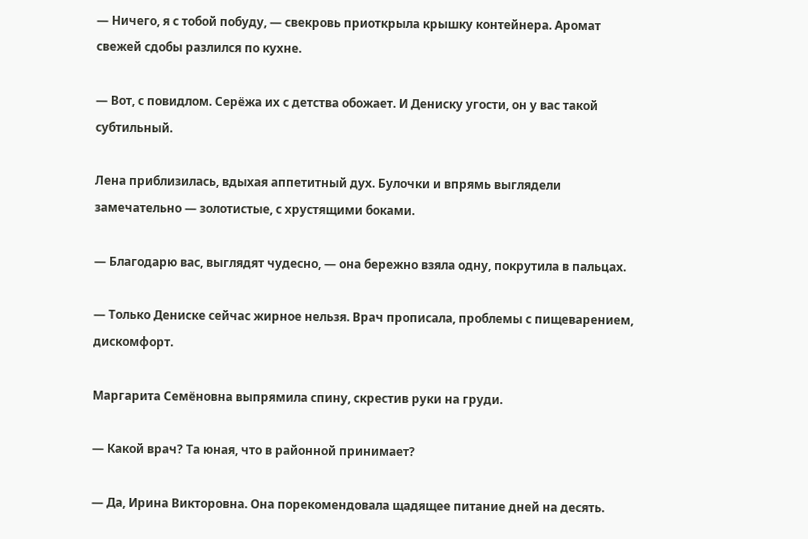— Ничего, я с тобой побуду, — свекровь приоткрыла крышку контейнера. Аромат свежей сдобы разлился по кухне.

— Вот, с повидлом. Серёжа их с детства обожает. И Дениску угости, он у вас такой субтильный.

Лена приблизилась, вдыхая аппетитный дух. Булочки и впрямь выглядели замечательно — золотистые, с хрустящими боками.

— Благодарю вас, выглядят чудесно, — она бережно взяла одну, покрутила в пальцах.

— Только Дениске сейчас жирное нельзя. Врач прописала, проблемы с пищеварением, дискомфорт.

Маргарита Семёновна выпрямила спину, скрестив руки на груди.

— Какой врач? Та юная, что в районной принимает?

— Да, Ирина Викторовна. Она порекомендовала щадящее питание дней на десять.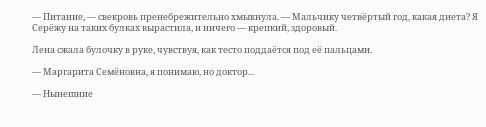— Питание, — свекровь пренебрежительно хмыкнула. — Мальчику четвёртый год, какая диета? Я Серёжу на таких булках вырастила, и ничего — крепкий, здоровый.

Лена сжала булочку в руке, чувствуя, как тесто поддаётся под её пальцами.

— Маргарита Семёновна, я понимаю, но доктор...

— Нынешние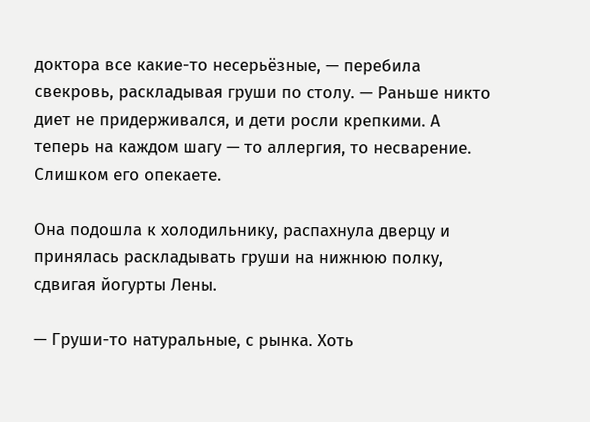доктора все какие-то несерьёзные, — перебила свекровь, раскладывая груши по столу. — Раньше никто диет не придерживался, и дети росли крепкими. А теперь на каждом шагу — то аллергия, то несварение. Слишком его опекаете.

Она подошла к холодильнику, распахнула дверцу и принялась раскладывать груши на нижнюю полку, сдвигая йогурты Лены.

— Груши-то натуральные, с рынка. Хоть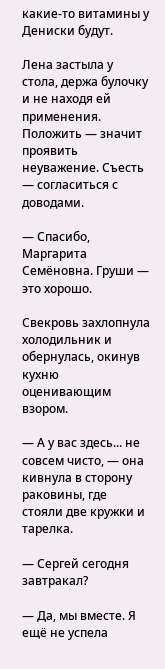какие-то витамины у Дениски будут.

Лена застыла у стола, держа булочку и не находя ей применения. Положить — значит проявить неуважение. Съесть — согласиться с доводами.

— Спасибо, Маргарита Семёновна. Груши — это хорошо.

Свекровь захлопнула холодильник и обернулась, окинув кухню оценивающим взором.

— А у вас здесь... не совсем чисто, — она кивнула в сторону раковины, где стояли две кружки и тарелка.

— Сергей сегодня завтракал?

— Да, мы вместе. Я ещё не успела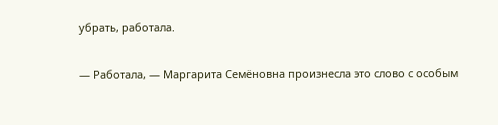убрать, работала.

— Работала, — Маргарита Семёновна произнесла это слово с особым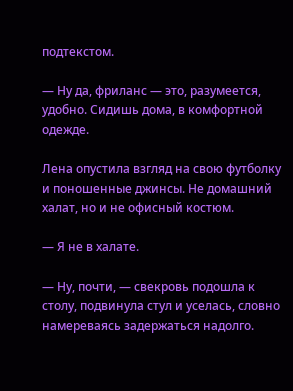подтекстом.

— Ну да, фриланс — это, разумеется, удобно. Сидишь дома, в комфортной одежде.

Лена опустила взгляд на свою футболку и поношенные джинсы. Не домашний халат, но и не офисный костюм.

— Я не в халате.

— Ну, почти, — свекровь подошла к столу, подвинула стул и уселась, словно намереваясь задержаться надолго.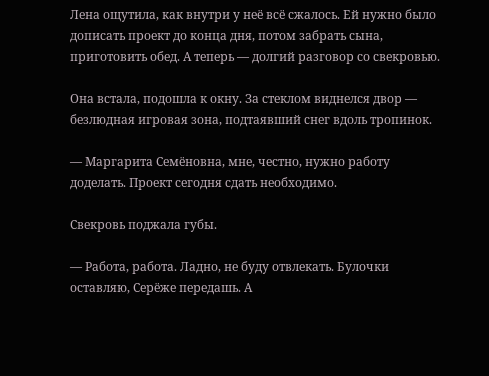Лена ощутила, как внутри у неё всё сжалось. Ей нужно было дописать проект до конца дня, потом забрать сына, приготовить обед. А теперь — долгий разговор со свекровью.

Она встала, подошла к окну. За стеклом виднелся двор — безлюдная игровая зона, подтаявший снег вдоль тропинок.

— Маргарита Семёновна, мне, честно, нужно работу доделать. Проект сегодня сдать необходимо.

Свекровь поджала губы.

— Работа, работа. Ладно, не буду отвлекать. Булочки оставляю, Серёже передашь. А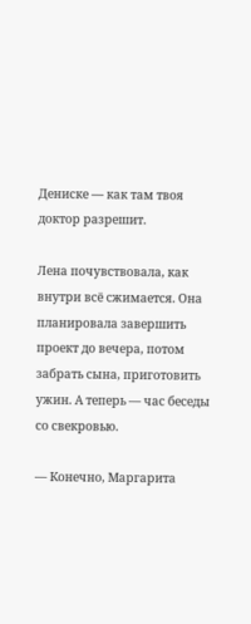Дениске — как там твоя доктор разрешит.

Лена почувствовала, как внутри всё сжимается. Она планировала завершить проект до вечера, потом забрать сына, приготовить ужин. А теперь — час беседы со свекровью.

— Конечно, Маргарита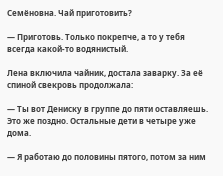Семёновна. Чай приготовить?

— Приготовь. Только покрепче, а то у тебя всегда какой-то водянистый.

Лена включила чайник, достала заварку. За её спиной свекровь продолжала:

— Ты вот Дениску в группе до пяти оставляешь. Это же поздно. Остальные дети в четыре уже дома.

— Я работаю до половины пятого, потом за ним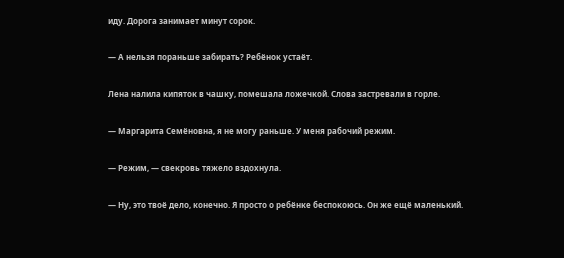иду. Дорога занимает минут сорок.

— А нельзя пораньше забирать? Ребёнок устаёт.

Лена налила кипяток в чашку, помешала ложечкой. Слова застревали в горле.

— Маргарита Семёновна, я не могу раньше. У меня рабочий режим.

— Режим, — свекровь тяжело вздохнула.

— Ну, это твоё дело, конечно. Я просто о ребёнке беспокоюсь. Он же ещё маленький.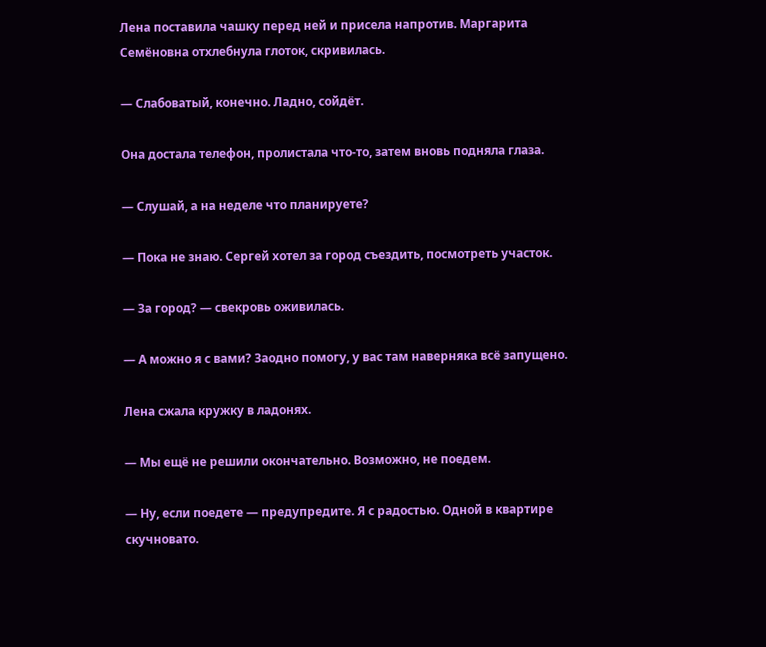Лена поставила чашку перед ней и присела напротив. Маргарита Семёновна отхлебнула глоток, скривилась.

— Слабоватый, конечно. Ладно, сойдёт.

Она достала телефон, пролистала что-то, затем вновь подняла глаза.

— Слушай, а на неделе что планируете?

— Пока не знаю. Сергей хотел за город съездить, посмотреть участок.

— За город? — свекровь оживилась.

— А можно я с вами? Заодно помогу, у вас там наверняка всё запущено.

Лена сжала кружку в ладонях.

— Мы ещё не решили окончательно. Возможно, не поедем.

— Ну, если поедете — предупредите. Я с радостью. Одной в квартире скучновато.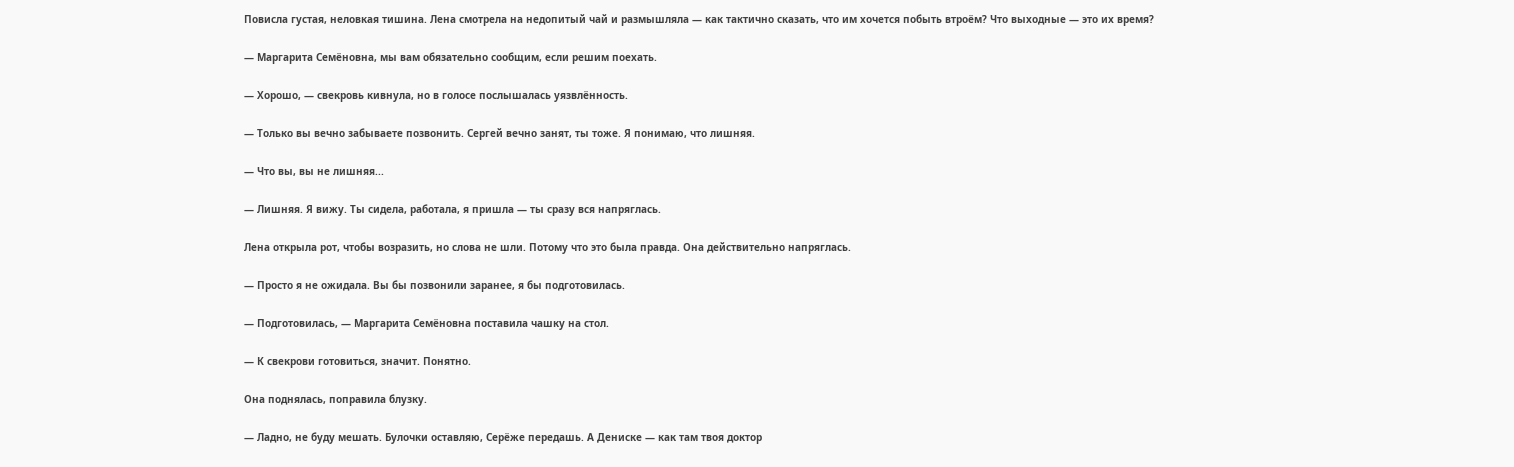Повисла густая, неловкая тишина. Лена смотрела на недопитый чай и размышляла — как тактично сказать, что им хочется побыть втроём? Что выходные — это их время?

— Маргарита Семёновна, мы вам обязательно сообщим, если решим поехать.

— Хорошо, — свекровь кивнула, но в голосе послышалась уязвлённость.

— Только вы вечно забываете позвонить. Сергей вечно занят, ты тоже. Я понимаю, что лишняя.

— Что вы, вы не лишняя...

— Лишняя. Я вижу. Ты сидела, работала, я пришла — ты сразу вся напряглась.

Лена открыла рот, чтобы возразить, но слова не шли. Потому что это была правда. Она действительно напряглась.

— Просто я не ожидала. Вы бы позвонили заранее, я бы подготовилась.

— Подготовилась, — Маргарита Семёновна поставила чашку на стол.

— К свекрови готовиться, значит. Понятно.

Она поднялась, поправила блузку.

— Ладно, не буду мешать. Булочки оставляю, Серёже передашь. А Дениске — как там твоя доктор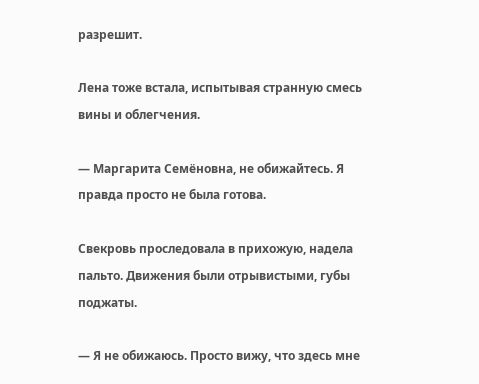разрешит.

Лена тоже встала, испытывая странную смесь вины и облегчения.

— Маргарита Семёновна, не обижайтесь. Я правда просто не была готова.

Свекровь проследовала в прихожую, надела пальто. Движения были отрывистыми, губы поджаты.

— Я не обижаюсь. Просто вижу, что здесь мне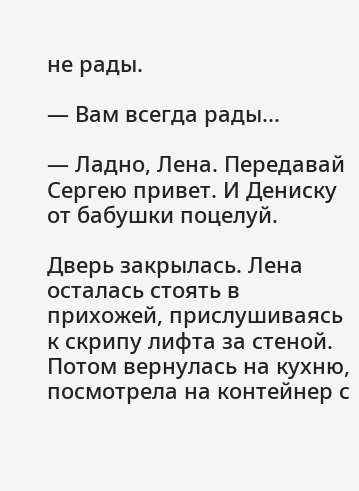не рады.

— Вам всегда рады...

— Ладно, Лена. Передавай Сергею привет. И Дениску от бабушки поцелуй.

Дверь закрылась. Лена осталась стоять в прихожей, прислушиваясь к скрипу лифта за стеной. Потом вернулась на кухню, посмотрела на контейнер с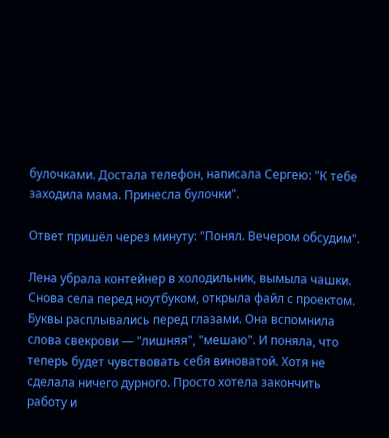булочками. Достала телефон, написала Сергею: "К тебе заходила мама. Принесла булочки".

Ответ пришёл через минуту: "Понял. Вечером обсудим".

Лена убрала контейнер в холодильник, вымыла чашки. Снова села перед ноутбуком, открыла файл с проектом. Буквы расплывались перед глазами. Она вспомнила слова свекрови — "лишняя", "мешаю". И поняла, что теперь будет чувствовать себя виноватой. Хотя не сделала ничего дурного. Просто хотела закончить работу и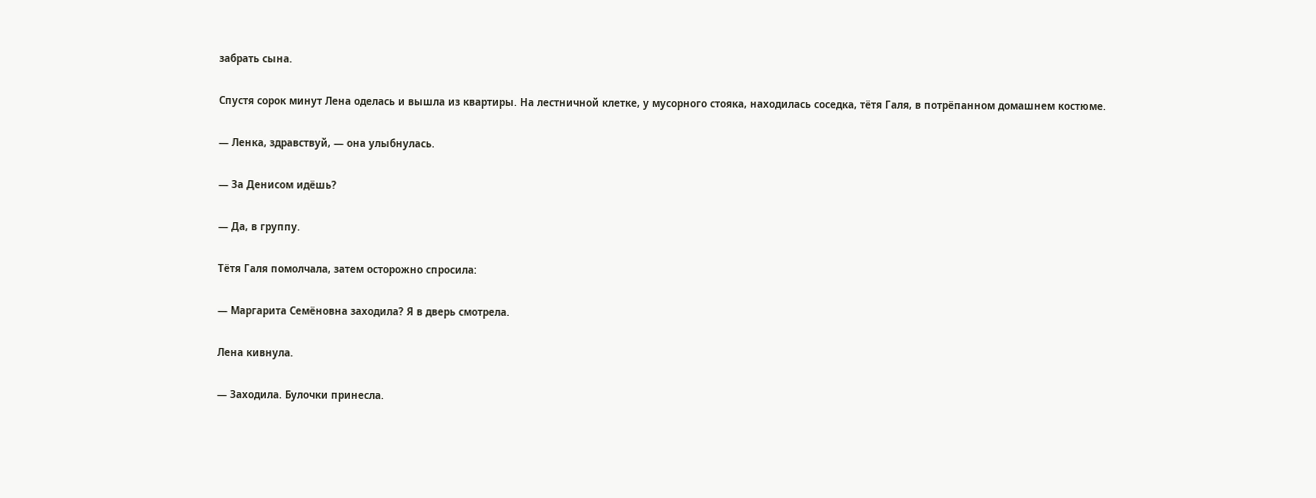забрать сына.

Спустя сорок минут Лена оделась и вышла из квартиры. На лестничной клетке, у мусорного стояка, находилась соседка, тётя Галя, в потрёпанном домашнем костюме.

— Ленка, здравствуй, — она улыбнулась.

— За Денисом идёшь?

— Да, в группу.

Тётя Галя помолчала, затем осторожно спросила:

— Маргарита Семёновна заходила? Я в дверь смотрела.

Лена кивнула.

— Заходила. Булочки принесла.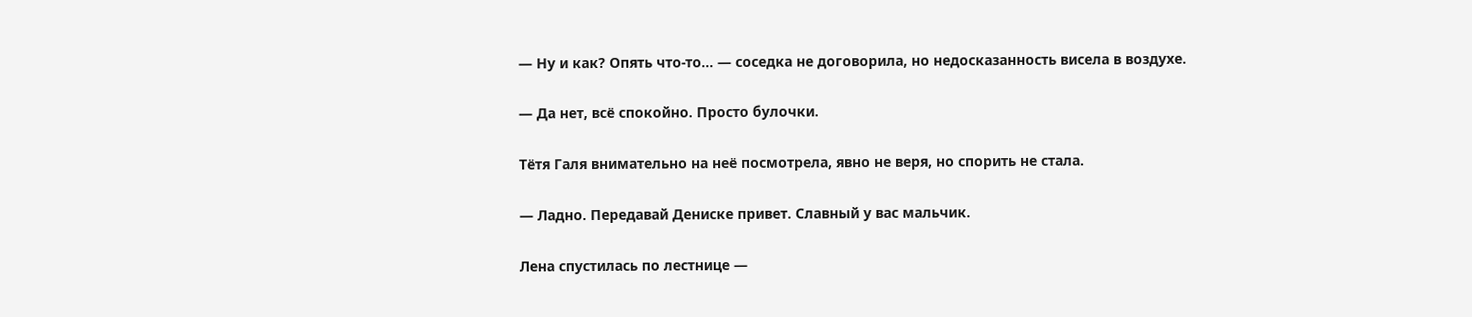— Ну и как? Опять что-то... — соседка не договорила, но недосказанность висела в воздухе.

— Да нет, всё спокойно. Просто булочки.

Тётя Галя внимательно на неё посмотрела, явно не веря, но спорить не стала.

— Ладно. Передавай Дениске привет. Славный у вас мальчик.

Лена спустилась по лестнице —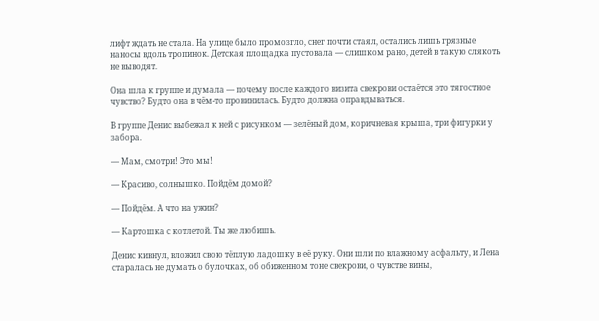лифт ждать не стала. На улице было промозгло, снег почти стаял, остались лишь грязные наносы вдоль тропинок. Детская площадка пустовала — слишком рано, детей в такую слякоть не выводят.

Она шла к группе и думала — почему после каждого визита свекрови остаётся это тягостное чувство? Будто она в чём-то провинилась. Будто должна оправдываться.

В группе Денис выбежал к ней с рисунком — зелёный дом, коричневая крыша, три фигурки у забора.

— Мам, смотри! Это мы!

— Красиво, солнышко. Пойдём домой?

— Пойдём. А что на ужин?

— Картошка с котлетой. Ты же любишь.

Денис кивнул, вложил свою тёплую ладошку в её руку. Они шли по влажному асфальту, и Лена старалась не думать о булочках, об обиженном тоне свекрови, о чувстве вины,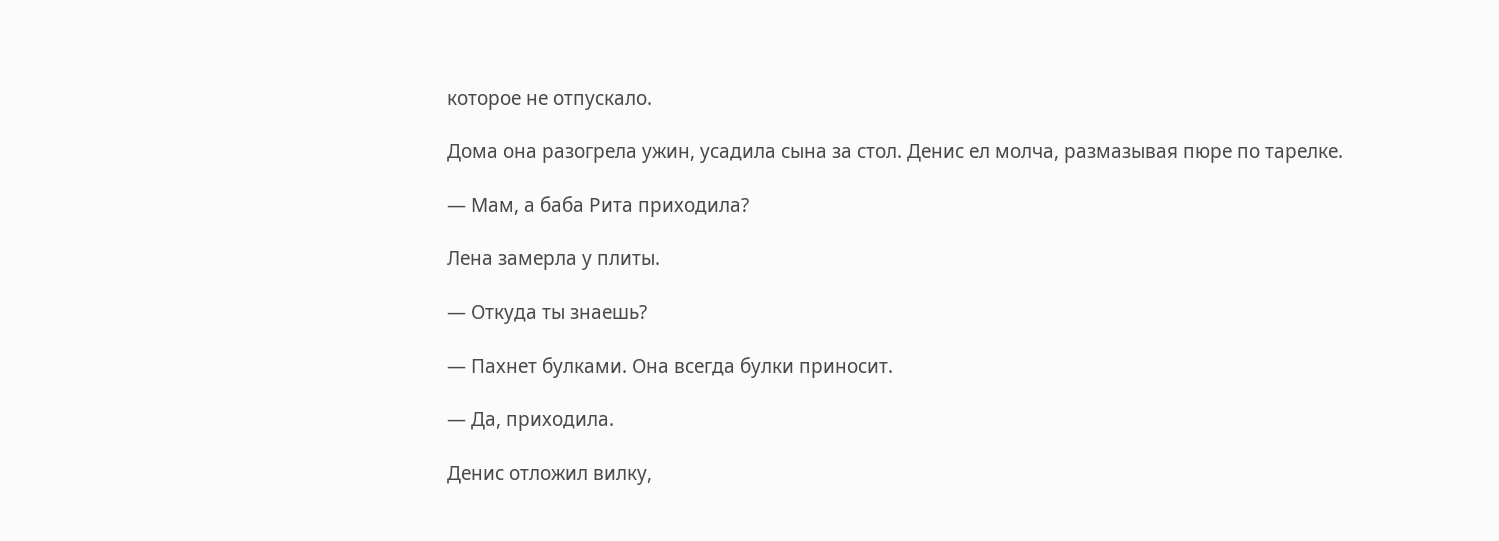которое не отпускало.

Дома она разогрела ужин, усадила сына за стол. Денис ел молча, размазывая пюре по тарелке.

— Мам, а баба Рита приходила?

Лена замерла у плиты.

— Откуда ты знаешь?

— Пахнет булками. Она всегда булки приносит.

— Да, приходила.

Денис отложил вилку,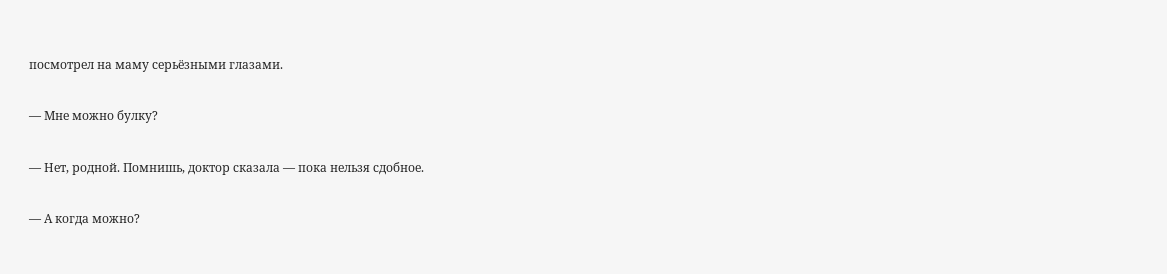посмотрел на маму серьёзными глазами.

— Мне можно булку?

— Нет, родной. Помнишь, доктор сказала — пока нельзя сдобное.

— А когда можно?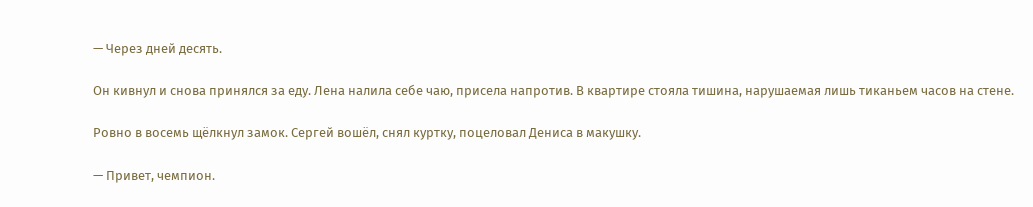— Через дней десять.

Он кивнул и снова принялся за еду. Лена налила себе чаю, присела напротив. В квартире стояла тишина, нарушаемая лишь тиканьем часов на стене.

Ровно в восемь щёлкнул замок. Сергей вошёл, снял куртку, поцеловал Дениса в макушку.

— Привет, чемпион.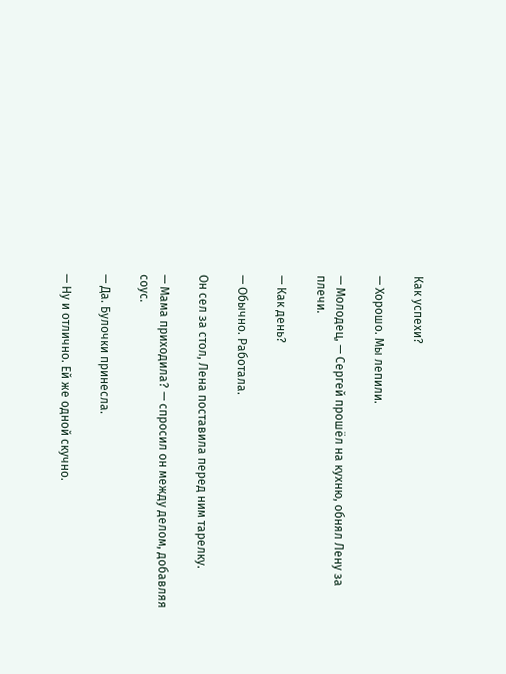Как успехи?

— Хорошо. Мы лепили.

— Молодец, — Сергей прошёл на кухню, обнял Лену за плечи.

— Как день?

— Обычно. Работала.

Он сел за стол, Лена поставила перед ним тарелку.

— Мама приходила? — спросил он между делом, добавляя соус.

— Да. Булочки принесла.

— Ну и отлично. Ей же одной скучно.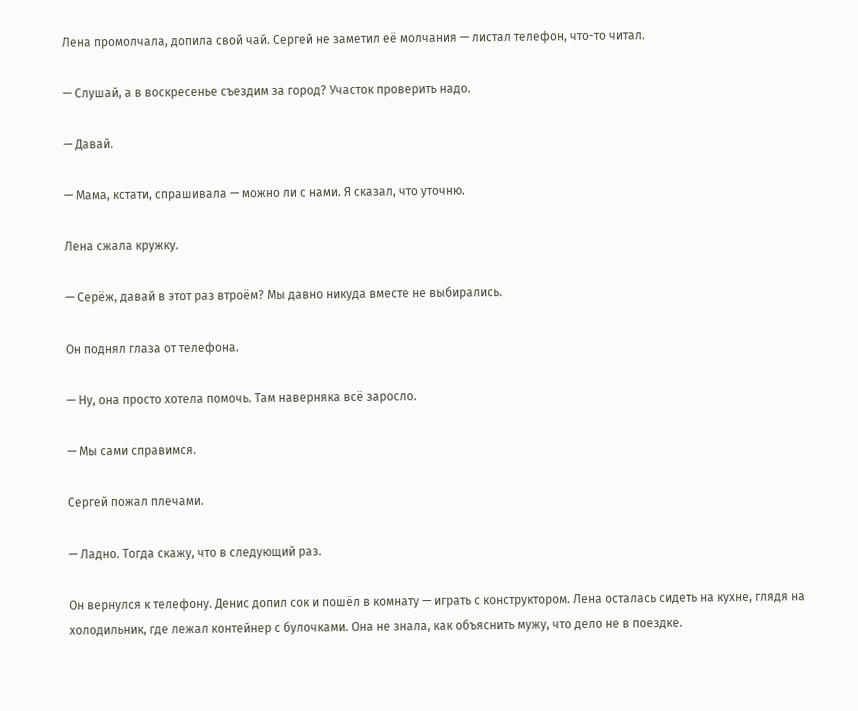Лена промолчала, допила свой чай. Сергей не заметил её молчания — листал телефон, что-то читал.

— Слушай, а в воскресенье съездим за город? Участок проверить надо.

— Давай.

— Мама, кстати, спрашивала — можно ли с нами. Я сказал, что уточню.

Лена сжала кружку.

— Серёж, давай в этот раз втроём? Мы давно никуда вместе не выбирались.

Он поднял глаза от телефона.

— Ну, она просто хотела помочь. Там наверняка всё заросло.

— Мы сами справимся.

Сергей пожал плечами.

— Ладно. Тогда скажу, что в следующий раз.

Он вернулся к телефону. Денис допил сок и пошёл в комнату — играть с конструктором. Лена осталась сидеть на кухне, глядя на холодильник, где лежал контейнер с булочками. Она не знала, как объяснить мужу, что дело не в поездке.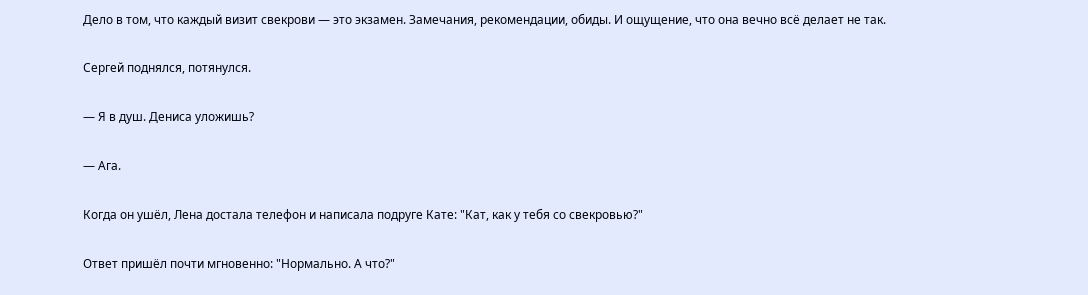Дело в том, что каждый визит свекрови — это экзамен. Замечания, рекомендации, обиды. И ощущение, что она вечно всё делает не так.

Сергей поднялся, потянулся.

— Я в душ. Дениса уложишь?

— Ага.

Когда он ушёл, Лена достала телефон и написала подруге Кате: "Кат, как у тебя со свекровью?"

Ответ пришёл почти мгновенно: "Нормально. А что?"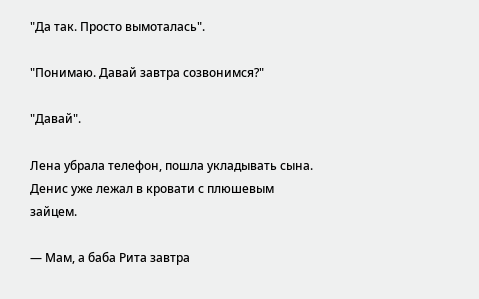"Да так. Просто вымоталась".

"Понимаю. Давай завтра созвонимся?"

"Давай".

Лена убрала телефон, пошла укладывать сына. Денис уже лежал в кровати с плюшевым зайцем.

— Мам, а баба Рита завтра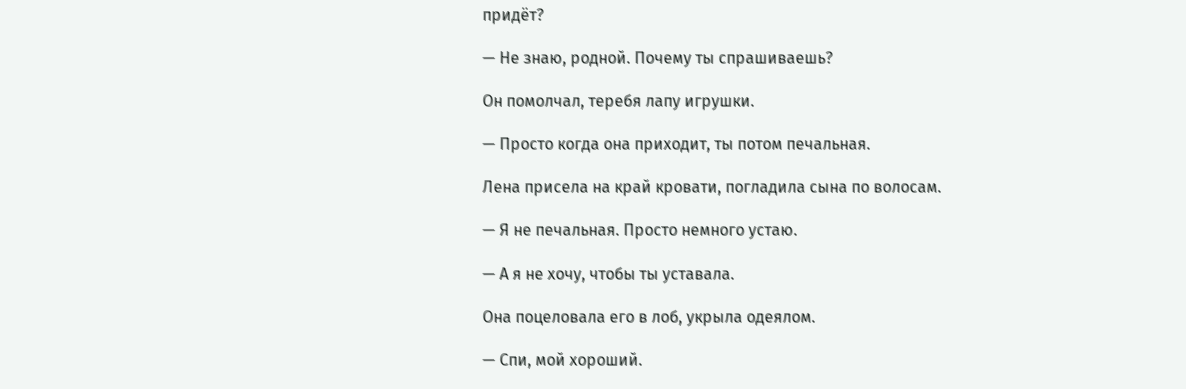придёт?

— Не знаю, родной. Почему ты спрашиваешь?

Он помолчал, теребя лапу игрушки.

— Просто когда она приходит, ты потом печальная.

Лена присела на край кровати, погладила сына по волосам.

— Я не печальная. Просто немного устаю.

— А я не хочу, чтобы ты уставала.

Она поцеловала его в лоб, укрыла одеялом.

— Спи, мой хороший.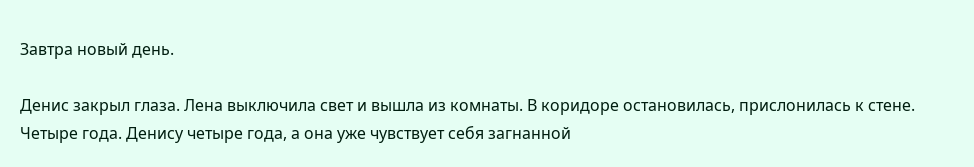Завтра новый день.

Денис закрыл глаза. Лена выключила свет и вышла из комнаты. В коридоре остановилась, прислонилась к стене. Четыре года. Денису четыре года, а она уже чувствует себя загнанной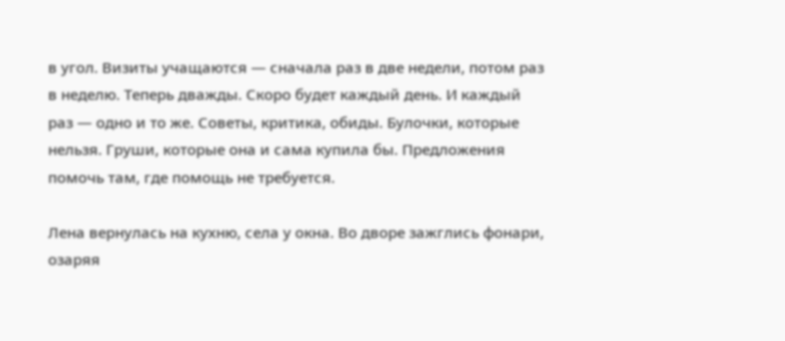в угол. Визиты учащаются — сначала раз в две недели, потом раз в неделю. Теперь дважды. Скоро будет каждый день. И каждый раз — одно и то же. Советы, критика, обиды. Булочки, которые нельзя. Груши, которые она и сама купила бы. Предложения помочь там, где помощь не требуется.

Лена вернулась на кухню, села у окна. Во дворе зажглись фонари, озаряя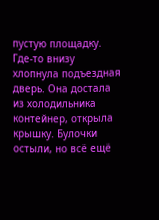пустую площадку. Где-то внизу хлопнула подъездная дверь. Она достала из холодильника контейнер, открыла крышку. Булочки остыли, но всё ещё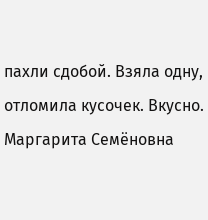пахли сдобой. Взяла одну, отломила кусочек. Вкусно. Маргарита Семёновна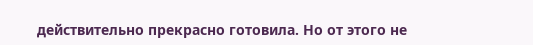действительно прекрасно готовила. Но от этого не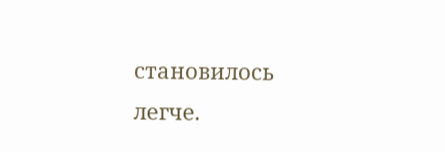становилось легче.